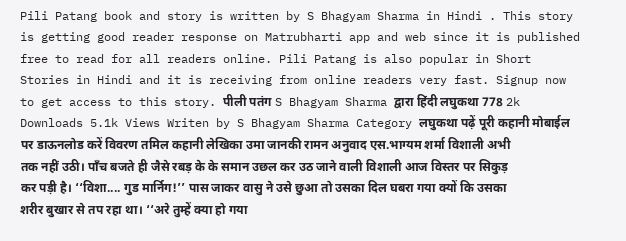Pili Patang book and story is written by S Bhagyam Sharma in Hindi . This story is getting good reader response on Matrubharti app and web since it is published free to read for all readers online. Pili Patang is also popular in Short Stories in Hindi and it is receiving from online readers very fast. Signup now to get access to this story. पीली पतंग S Bhagyam Sharma द्वारा हिंदी लघुकथा 778 2k Downloads 5.1k Views Writen by S Bhagyam Sharma Category लघुकथा पढ़ें पूरी कहानी मोबाईल पर डाऊनलोड करें विवरण तमिल कहानी लेखिका उमा जानकी रामन अनुवाद एस.भाग्यम शर्मा विशाली अभी तक नहीं उठी। पाँच बजते ही जैसे रबड़ के के समान उछल कर उठ जाने वाली विशाली आज विस्तर पर सिकुड़ कर पड़ी है। ‘‘विशा.... गुड मार्निग!’’ पास जाकर वासु ने उसे छुआ तो उसका दिल घबरा गया क्यों कि उसका शरीर बुखार से तप रहा था। ‘‘अरे तुम्हें क्या हो गया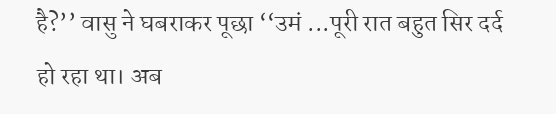है?’’ वासु ने घबराकर पूछा ‘‘उमं ...पूरी रात बहुत सिर दर्द हो रहा था। अब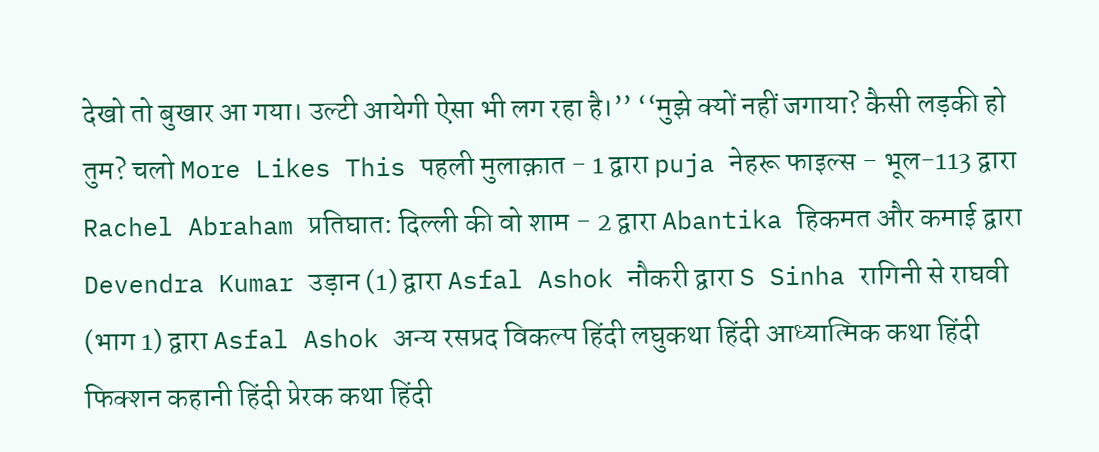देखो तो बुखार आ गया। उल्टी आयेगी ऐसा भी लग रहा है।’’ ‘‘मुझे क्यों नहीं जगाया? कैसी लड़की हो तुम? चलो More Likes This पहली मुलाक़ात - 1 द्वारा puja नेहरू फाइल्स - भूल-113 द्वारा Rachel Abraham प्रतिघात: दिल्ली की वो शाम - 2 द्वारा Abantika हिकमत और कमाई द्वारा Devendra Kumar उड़ान (1) द्वारा Asfal Ashok नौकरी द्वारा S Sinha रागिनी से राघवी (भाग 1) द्वारा Asfal Ashok अन्य रसप्रद विकल्प हिंदी लघुकथा हिंदी आध्यात्मिक कथा हिंदी फिक्शन कहानी हिंदी प्रेरक कथा हिंदी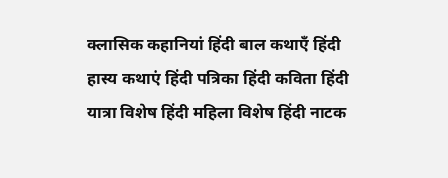क्लासिक कहानियां हिंदी बाल कथाएँ हिंदी हास्य कथाएं हिंदी पत्रिका हिंदी कविता हिंदी यात्रा विशेष हिंदी महिला विशेष हिंदी नाटक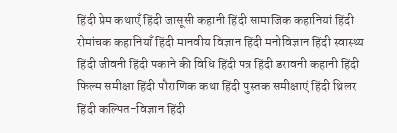हिंदी प्रेम कथाएँ हिंदी जासूसी कहानी हिंदी सामाजिक कहानियां हिंदी रोमांचक कहानियाँ हिंदी मानवीय विज्ञान हिंदी मनोविज्ञान हिंदी स्वास्थ्य हिंदी जीवनी हिंदी पकाने की विधि हिंदी पत्र हिंदी डरावनी कहानी हिंदी फिल्म समीक्षा हिंदी पौराणिक कथा हिंदी पुस्तक समीक्षाएं हिंदी थ्रिलर हिंदी कल्पित-विज्ञान हिंदी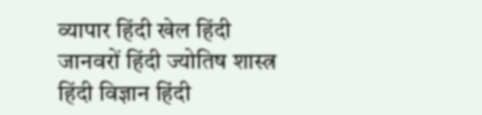व्यापार हिंदी खेल हिंदी जानवरों हिंदी ज्योतिष शास्त्र हिंदी विज्ञान हिंदी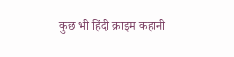कुछ भी हिंदी क्राइम कहानी